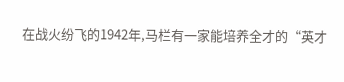在战火纷飞的1942年,马栏有一家能培养全才的“英才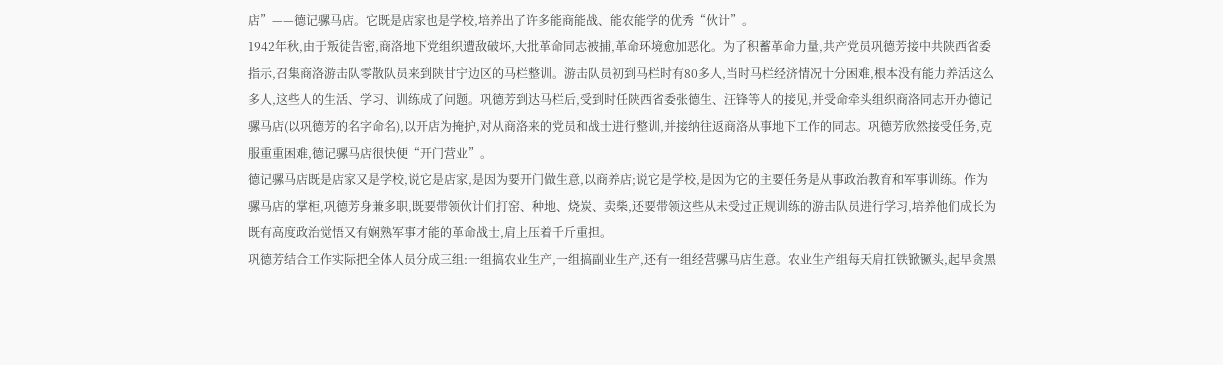店”——德记骡马店。它既是店家也是学校,培养出了许多能商能战、能农能学的优秀“伙计”。
1942年秋,由于叛徒告密,商洛地下党组织遭敌破坏,大批革命同志被捕,革命环境愈加恶化。为了积蓄革命力量,共产党员巩德芳接中共陕西省委指示,召集商洛游击队零散队员来到陕甘宁边区的马栏整训。游击队员初到马栏时有80多人,当时马栏经济情况十分困难,根本没有能力养活这么多人,这些人的生活、学习、训练成了问题。巩德芳到达马栏后,受到时任陕西省委张德生、汪锋等人的接见,并受命牵头组织商洛同志开办德记骡马店(以巩德芳的名字命名),以开店为掩护,对从商洛来的党员和战士进行整训,并接纳往返商洛从事地下工作的同志。巩德芳欣然接受任务,克服重重困难,德记骡马店很快便“开门营业”。
德记骡马店既是店家又是学校,说它是店家,是因为要开门做生意,以商养店;说它是学校,是因为它的主要任务是从事政治教育和军事训练。作为骡马店的掌柜,巩德芳身兼多职,既要带领伙计们打窑、种地、烧炭、卖柴,还要带领这些从未受过正规训练的游击队员进行学习,培养他们成长为既有高度政治觉悟又有娴熟军事才能的革命战士,肩上压着千斤重担。
巩德芳结合工作实际把全体人员分成三组:一组搞农业生产,一组搞副业生产,还有一组经营骡马店生意。农业生产组每天肩扛铁锨镢头,起早贪黑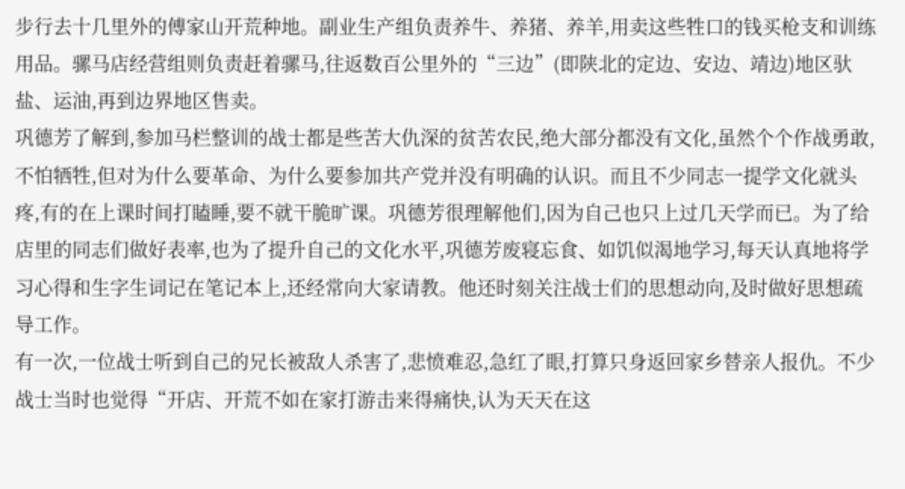步行去十几里外的傅家山开荒种地。副业生产组负责养牛、养猪、养羊,用卖这些牲口的钱买枪支和训练用品。骡马店经营组则负责赶着骡马,往返数百公里外的“三边”(即陕北的定边、安边、靖边)地区驮盐、运油,再到边界地区售卖。
巩德芳了解到,参加马栏整训的战士都是些苦大仇深的贫苦农民,绝大部分都没有文化,虽然个个作战勇敢,不怕牺牲,但对为什么要革命、为什么要参加共产党并没有明确的认识。而且不少同志一提学文化就头疼,有的在上课时间打瞌睡,要不就干脆旷课。巩德芳很理解他们,因为自己也只上过几天学而已。为了给店里的同志们做好表率,也为了提升自己的文化水平,巩德芳废寝忘食、如饥似渴地学习,每天认真地将学习心得和生字生词记在笔记本上,还经常向大家请教。他还时刻关注战士们的思想动向,及时做好思想疏导工作。
有一次,一位战士听到自己的兄长被敌人杀害了,悲愤难忍,急红了眼,打算只身返回家乡替亲人报仇。不少战士当时也觉得“开店、开荒不如在家打游击来得痛快,认为天天在这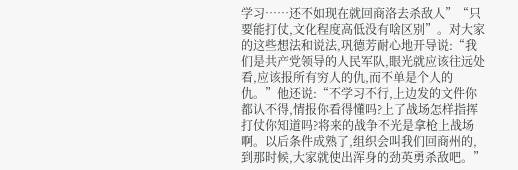学习……还不如现在就回商洛去杀敌人”“只要能打仗,文化程度高低没有啥区别”。对大家的这些想法和说法,巩德芳耐心地开导说:“我们是共产党领导的人民军队,眼光就应该往远处看,应该报所有穷人的仇,而不单是个人的仇。”他还说:“不学习不行,上边发的文件你都认不得,情报你看得懂吗?上了战场怎样指挥打仗你知道吗?将来的战争不光是拿枪上战场啊。以后条件成熟了,组织会叫我们回商州的,到那时候,大家就使出浑身的劲英勇杀敌吧。”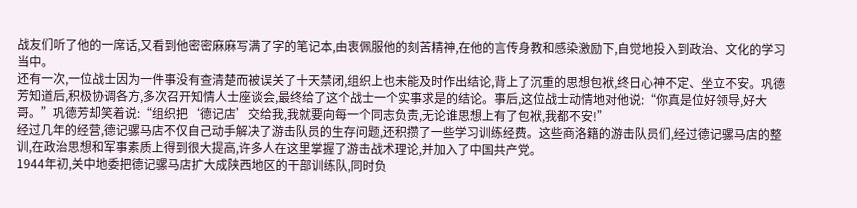战友们听了他的一席话,又看到他密密麻麻写满了字的笔记本,由衷佩服他的刻苦精神,在他的言传身教和感染激励下,自觉地投入到政治、文化的学习当中。
还有一次,一位战士因为一件事没有查清楚而被误关了十天禁闭,组织上也未能及时作出结论,背上了沉重的思想包袱,终日心神不定、坐立不安。巩德芳知道后,积极协调各方,多次召开知情人士座谈会,最终给了这个战士一个实事求是的结论。事后,这位战士动情地对他说:“你真是位好领导,好大哥。”巩德芳却笑着说:“组织把‘德记店’交给我,我就要向每一个同志负责,无论谁思想上有了包袱,我都不安!”
经过几年的经营,德记骡马店不仅自己动手解决了游击队员的生存问题,还积攒了一些学习训练经费。这些商洛籍的游击队员们,经过德记骡马店的整训,在政治思想和军事素质上得到很大提高,许多人在这里掌握了游击战术理论,并加入了中国共产党。
1944年初,关中地委把德记骡马店扩大成陕西地区的干部训练队,同时负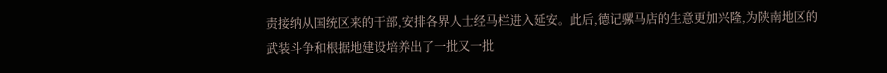责接纳从国统区来的干部,安排各界人士经马栏进入延安。此后,德记骡马店的生意更加兴隆,为陕南地区的武装斗争和根据地建设培养出了一批又一批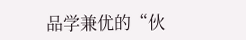品学兼优的“伙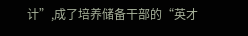计”,成了培养储备干部的“英才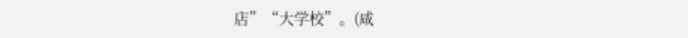店”“大学校”。(咸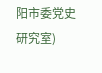阳市委党史研究室)